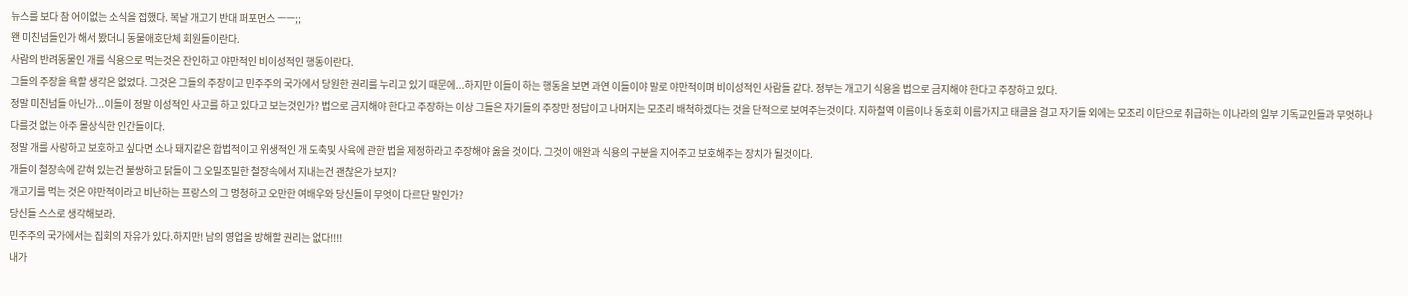뉴스를 보다 참 어이없는 소식을 접했다. 복날 개고기 반대 퍼포먼스 ㅡㅡ;;
왠 미친넘들인가 해서 봤더니 동물애호단체 회원들이란다.
사람의 반려동물인 개를 식용으로 먹는것은 잔인하고 야만적인 비이성적인 행동이란다.
그들의 주장을 욕할 생각은 없었다. 그것은 그들의 주장이고 민주주의 국가에서 당원한 권리를 누리고 있기 때문에...하지만 이들이 하는 행동을 보면 과연 이들이야 말로 야만적이며 비이성적인 사람들 같다. 정부는 개고기 식용을 법으로 금지해야 한다고 주장하고 있다.
정말 미친넘들 아닌가...이들이 정말 이성적인 사고를 하고 있다고 보는것인가? 법으로 금지해야 한다고 주장하는 이상 그들은 자기들의 주장만 정답이고 나머지는 모조리 배척하겠다는 것을 단적으로 보여주는것이다. 지하철역 이름이나 동호회 이름가지고 태클을 걸고 자기들 외에는 모조리 이단으로 취급하는 이나라의 일부 기독교인들과 무엇하나 다를것 없는 아주 몰상식한 인간들이다.
정말 개를 사랑하고 보호하고 싶다면 소나 돼지같은 합법적이고 위생적인 개 도축및 사육에 관한 법을 제정하라고 주장해야 옳을 것이다. 그것이 애완과 식용의 구분을 지어주고 보호해주는 장치가 될것이다.
개들이 철장속에 갇혀 있는건 불쌍하고 닭들이 그 오밀조밀한 철장속에서 지내는건 괜찮은가 보지?
개고기를 먹는 것은 야만적이라고 비난하는 프랑스의 그 멍청하고 오만한 여배우와 당신들이 무엇이 다르단 말인가?
당신들 스스로 생각해보라.
민주주의 국가에서는 집회의 자유가 있다.하지만! 남의 영업을 방해할 권리는 없다!!!!
내가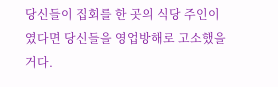당신들이 집회를 한 곳의 식당 주인이였다면 당신들을 영업방해로 고소했을거다.